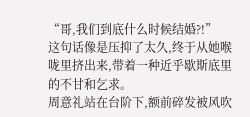“哥,我们到底什么时候结婚?!”
这句话像是压抑了太久,终于从她喉咙里挤出来,带着一种近乎歇斯底里的不甘和乞求。
周意礼站在台阶下,额前碎发被风吹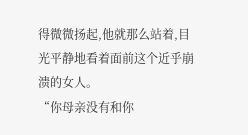得微微扬起,他就那么站着,目光平静地看着面前这个近乎崩溃的女人。
“你母亲没有和你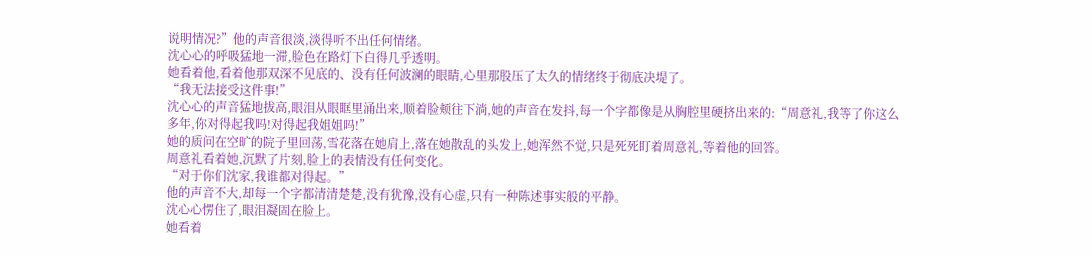说明情况?”他的声音很淡,淡得听不出任何情绪。
沈心心的呼吸猛地一滞,脸色在路灯下白得几乎透明。
她看着他,看着他那双深不见底的、没有任何波澜的眼睛,心里那股压了太久的情绪终于彻底决堤了。
“我无法接受这件事!”
沈心心的声音猛地拔高,眼泪从眼眶里涌出来,顺着脸颊往下淌,她的声音在发抖,每一个字都像是从胸腔里硬挤出来的:“周意礼,我等了你这么多年,你对得起我吗!对得起我姐姐吗!”
她的质问在空旷的院子里回荡,雪花落在她肩上,落在她散乱的头发上,她浑然不觉,只是死死盯着周意礼,等着他的回答。
周意礼看着她,沉默了片刻,脸上的表情没有任何变化。
“对于你们沈家,我谁都对得起。”
他的声音不大,却每一个字都清清楚楚,没有犹豫,没有心虚,只有一种陈述事实般的平静。
沈心心愣住了,眼泪凝固在脸上。
她看着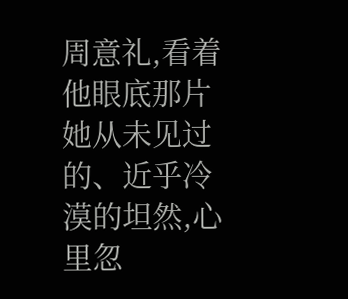周意礼,看着他眼底那片她从未见过的、近乎冷漠的坦然,心里忽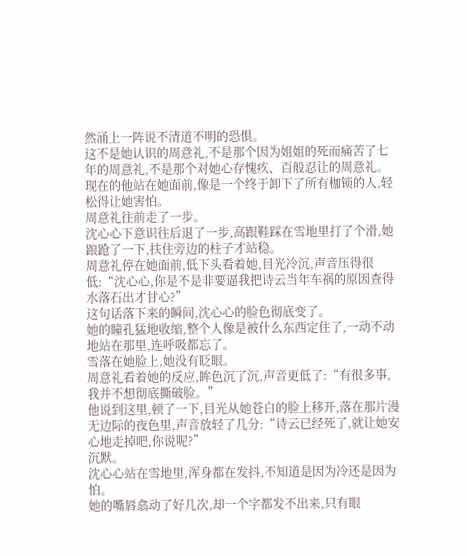然涌上一阵说不清道不明的恐惧。
这不是她认识的周意礼,不是那个因为姐姐的死而痛苦了七年的周意礼,不是那个对她心存愧疚、百般忍让的周意礼。
现在的他站在她面前,像是一个终于卸下了所有枷锁的人,轻松得让她害怕。
周意礼往前走了一步。
沈心心下意识往后退了一步,高跟鞋踩在雪地里打了个滑,她踉跄了一下,扶住旁边的柱子才站稳。
周意礼停在她面前,低下头看着她,目光冷沉,声音压得很低:“沈心心,你是不是非要逼我把诗云当年车祸的原因查得水落石出才甘心?”
这句话落下来的瞬间,沈心心的脸色彻底变了。
她的瞳孔猛地收缩,整个人像是被什么东西定住了,一动不动地站在那里,连呼吸都忘了。
雪落在她脸上,她没有眨眼。
周意礼看着她的反应,眸色沉了沉,声音更低了:“有很多事,我并不想彻底撕破脸。”
他说到这里,顿了一下,目光从她苍白的脸上移开,落在那片漫无边际的夜色里,声音放轻了几分:“诗云已经死了,就让她安心地走掉吧,你说呢?”
沉默。
沈心心站在雪地里,浑身都在发抖,不知道是因为冷还是因为怕。
她的嘴唇翕动了好几次,却一个字都发不出来,只有眼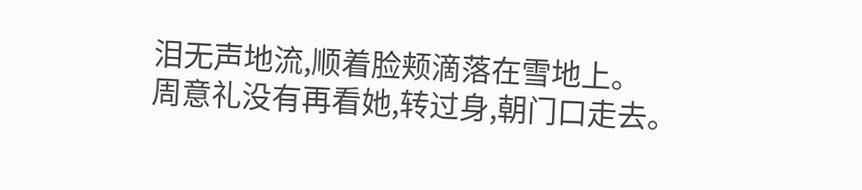泪无声地流,顺着脸颊滴落在雪地上。
周意礼没有再看她,转过身,朝门口走去。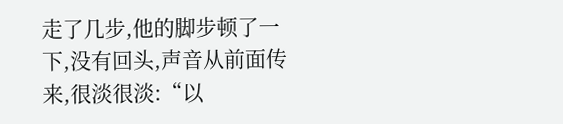走了几步,他的脚步顿了一下,没有回头,声音从前面传来,很淡很淡:“以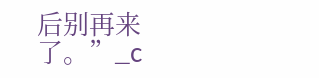后别再来了。”_c